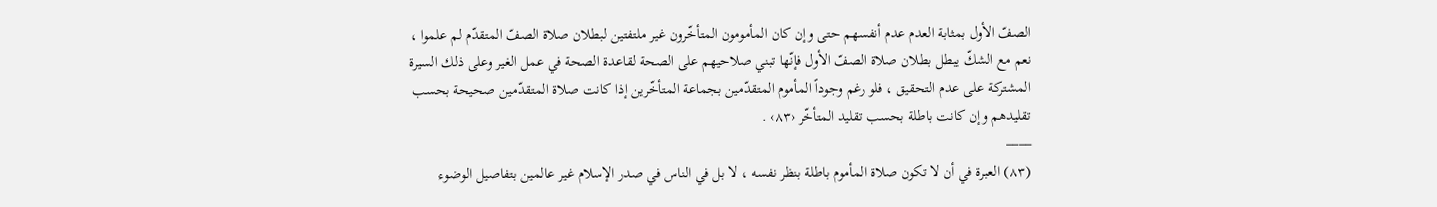الصفّ الأول بمثابة العدم عدم أنفسهم حتى وإن كان المأمومون المتأخّرون غير ملتفتين لبطلان صلاة الصفّ المتقدّم لم علموا ، نعم مع الشكّ يبطل بطلان صلاة الصفّ الأول فإنّها تبني صلاحيهم على الصحة لقاعدة الصحة في عمل الغير وعلى ذلك السيرة المشتركة على عدم التحقيق ، فلو رغم وجوداً المأموم المتقدّمين بجماعة المتأخّرين إذا كانت صلاة المتقدّمين صحيحة بحسب تقليدهم وإن كانت باطلة بحسب تقليد المتأخّر ‹٨٣› .
‒‒‒‒
(٨٣) العبرة في أن لا تكون صلاة المأموم باطلة بنظر نفسه ، لا بل في الناس في صدر الإسلام غير عالمين بتفاصيل الوضوء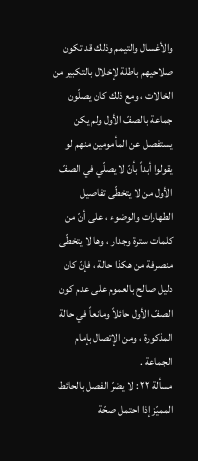والأغسال والتيمم وذلك قد تكون صلاحيهم باطلة لإخلال بالتكبير من الخالات ، ومع ذلك كان يصلّون جماعة بالصفّ الأول ولم يكن يستفصل عن المأمومين منهم لو يقولوا أبداً بأنّ لا يصلّي في الصفّ الأول من لا يتخطّى تفاصيل الطهارات والوضوء ، على أنّ من كلمات سترة وجدار ، وها لا يتخطّى منصرفة من هكذا حالة ، فإنّ كان دليل صالح بالعموم على عدم كون الصفّ الأول حائلاً ومانعاً في حالة المذكورة ، ومن الإتصال بإمام الجماعة .
مسألة ٢٢ : لا يضرّ الفصل بالحائط المميّز إذا احتمل صحّة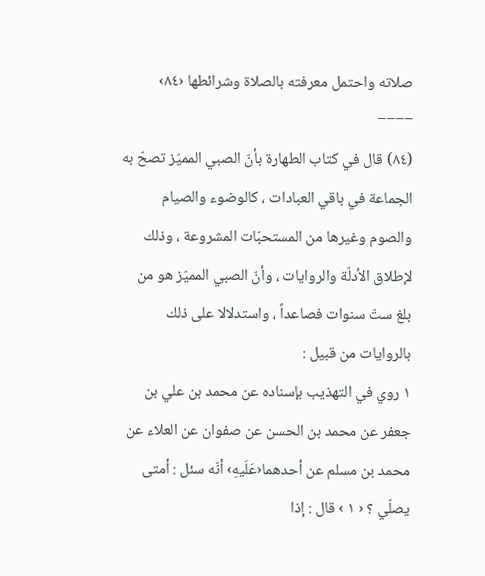صلاته واحتمل معرفته بالصلاة وشرائطها ‹٨٤›
‒‒‒‒
(٨٤) قال في كتاب الطهارة بأنّ الصبي المميّز تصحّ به الجماعة في باقي العبادات ، كالوضوء والصيام والصوم وغيرها من المستحبّات المشروعة ، وذلك لإطلاق الأدلّة والروايات ، وأنّ الصبي المميّز هو من بلغ ستّ سنوات فصاعداً ، واستدلالا على ذلك بالروايات من قبيل :
١ روي في التهذيب بإسناده عن محمد بن علي بن جعفر عن محمد بن الحسن عن صفوان عن العلاء عن محمد بن مسلم عن أحدهما‹عَلَيهِ› أنّه سئل : أمتى يصلّي ؟ ‹ ١ › قال : إذا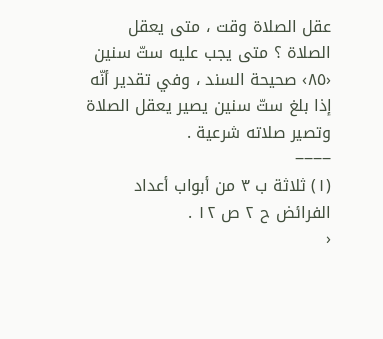عقل الصلاة وقت ، متى يعقل الصلاة ؟ متى يجب عليه ستّ سنين ‹٨٥› صحيحة السند ، وفي تقدير أنّه إذا بلغ ستّ سنين يصير يعقل الصلاة وتصير صلاته شرعية .
‒‒‒‒
(١) ثلاثة ب ٣ من أبواب أعداد الفرائض ح ٢ ص ١٢ .
‹